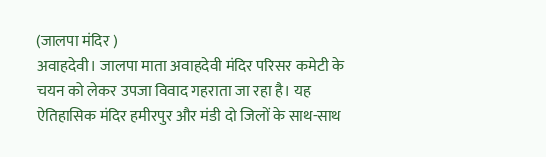(जालपा मंदिर )
अवाहदेवी। जालपा माता अवाहदेवी मंदिर परिसर कमेटी के चयन को लेकर उपजा विवाद गहराता जा रहा है। यह ऐतिहासिक मंदिर हमीरपुर और मंडी दो जिलों के साथ-साथ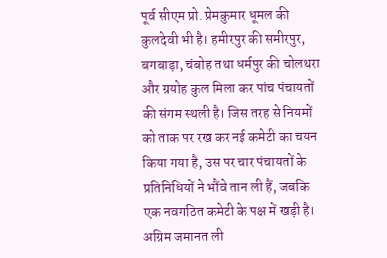पूर्व सीएम प्रो. प्रेमकुमार धूमल की कुलदेवी भी है। हमीरपुर की समीरपुर, बगबाड़ा, चंबोह तथा धर्मपुर की चोलथरा और ग्रयोह कुल मिला कर पांच पंचायतों की संगम स्थली है। जिस तरह से नियमों को ताक पर रख कर नई कमेटी का चयन किया गया है, उस पर चार पंचायतों के प्रतिनिधियों ने भौंवे तान ली हैं, जबकि एक नवगठित कमेटी के पक्ष में खड़ी है।
अग्रिम जमानत ली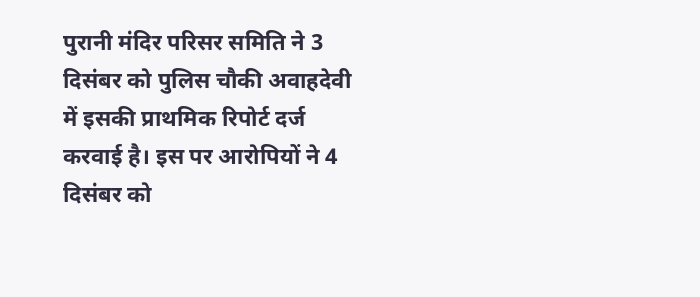पुरानी मंदिर परिसर समिति ने 3 दिसंबर को पुलिस चौकी अवाहदेवी में इसकी प्राथमिक रिपोर्ट दर्ज करवाई है। इस पर आरोपियों ने 4 दिसंबर को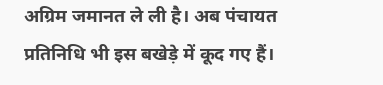अग्रिम जमानत ले ली है। अब पंचायत प्रतिनिधि भी इस बखेड़े में कूद गए हैं।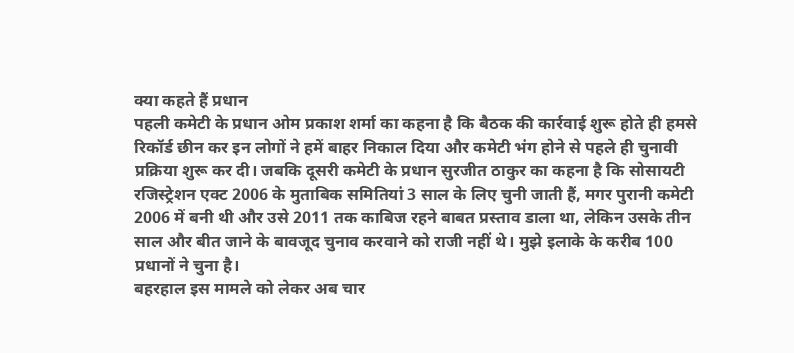क्या कहते हैं प्रधान
पहली कमेटी के प्रधान ओम प्रकाश शर्मा का कहना है कि बैठक की कार्रवाई शुरू होते ही हमसे रिकॉर्ड छीन कर इन लोगों ने हमें बाहर निकाल दिया और कमेटी भंग होने से पहले ही चुनावी प्रक्रिया शुरू कर दी। जबकि दूसरी कमेटी के प्रधान सुरजीत ठाकुर का कहना है कि सोसायटी रजिस्ट्रेशन एक्ट 2006 के मुताबिक समितियां 3 साल के लिए चुनी जाती हैं, मगर पुरानी कमेटी 2006 में बनी थी और उसे 2011 तक काबिज रहने बाबत प्रस्ताव डाला था, लेकिन उसके तीन साल और बीत जाने के बावजूद चुनाव करवाने को राजी नहीं थे। मुझे इलाके के करीब 100 प्रधानों ने चुना है।
बहरहाल इस मामले को लेकर अब चार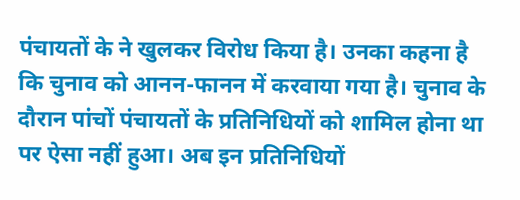पंचायतों के ने खुलकर विरोध किया है। उनका कहना है कि चुनाव को आनन-फानन में करवाया गया है। चुनाव के दौरान पांचों पंचायतों के प्रतिनिधियों को शामिल होना था पर ऐसा नहीं हुआ। अब इन प्रतिनिधियों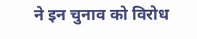ने इन चुनाव को विरोध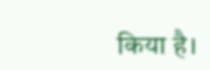किया है।